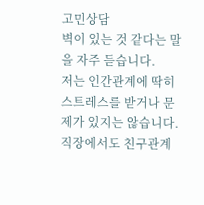고민상담
벽이 있는 것 같다는 말을 자주 듣습니다.
저는 인간관계에 딱히 스트레스를 받거나 문제가 있지는 않습니다.
직장에서도 친구관계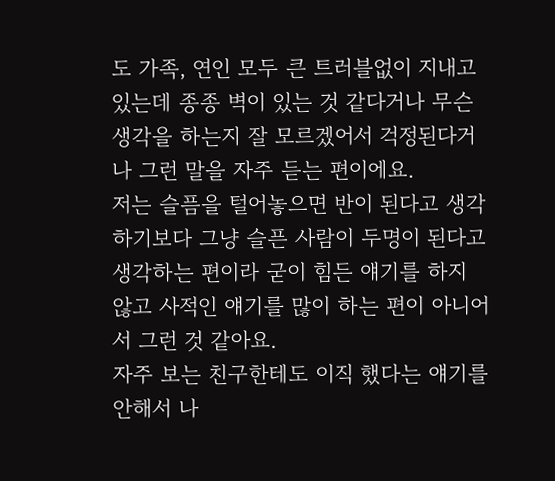도 가족, 연인 모두 큰 트러블없이 지내고 있는데 종종 벽이 있는 것 같다거나 무슨 생각을 하는지 잘 모르겠어서 걱정된다거나 그런 말을 자주 듣는 편이에요.
저는 슬픔을 털어놓으면 반이 된다고 생각하기보다 그냥 슬픈 사람이 두명이 된다고 생각하는 편이라 굳이 힘든 얘기를 하지 않고 사적인 얘기를 많이 하는 편이 아니어서 그런 것 같아요.
자주 보는 친구한테도 이직 했다는 얘기를 안해서 나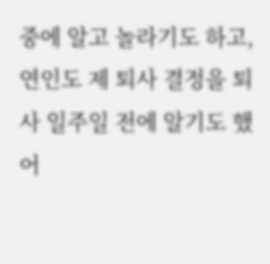중에 알고 놀라기도 하고, 연인도 제 퇴사 결정을 퇴사 일주일 전에 알기도 했어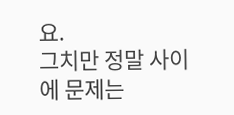요.
그치만 정말 사이에 문제는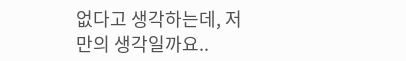없다고 생각하는데, 저만의 생각일까요..